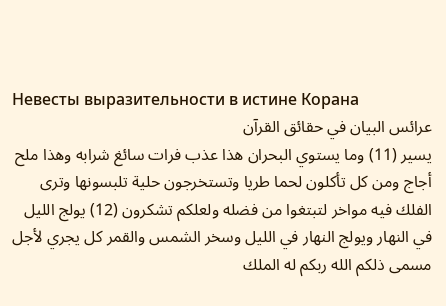Невесты выразительности в истине Корана
عرائس البيان في حقائق القرآن
يسير (11) وما يستوي البحران هذا عذب فرات سائغ شرابه وهذا ملح أجاج ومن كل تأكلون لحما طريا وتستخرجون حلية تلبسونها وترى الفلك فيه مواخر لتبتغوا من فضله ولعلكم تشكرون (12) يولج الليل في النهار ويولج النهار في الليل وسخر الشمس والقمر كل يجري لأجل مسمى ذلكم الله ربكم له الملك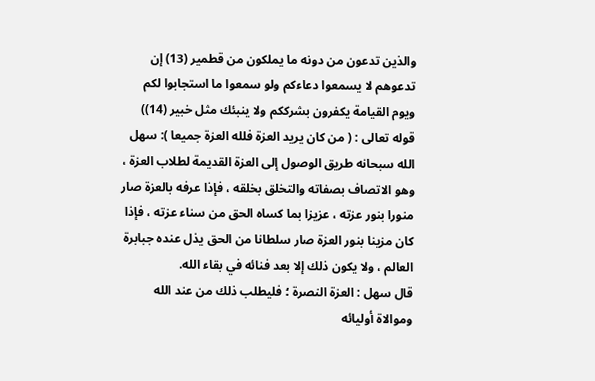والذين تدعون من دونه ما يملكون من قطمير (13) إن تدعوهم لا يسمعوا دعاءكم ولو سمعوا ما استجابوا لكم ويوم القيامة يكفرون بشرككم ولا ينبئك مثل خبير (14))
قوله تعالى : ( من كان يريد العزة فلله العزة جميعا ): سهل الله سبحانه طريق الوصول إلى العزة القديمة لطلاب العزة ، وهو الاتصاف بصفاته والتخلق بخلقه ، فإذا عرفه بالعزة صار منورا بنور عزته ، عزيزا بما كساه الحق من سناء عزته ، فإذا كان مزينا بنور العزة صار سلطانا من الحق يذل عنده جبابرة العالم ، ولا يكون ذلك إلا بعد فنائه في بقاء الله.
قال سهل : العزة النصرة ؛ فليطلب ذلك من عند الله وموالاة أوليائه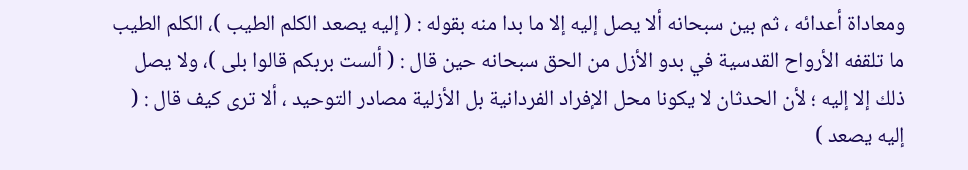ومعاداة أعدائه ، ثم بين سبحانه ألا يصل إليه إلا ما بدا منه بقوله : ( إليه يصعد الكلم الطيب )، الكلم الطيب ما تلقفه الأرواح القدسية في بدو الأزل من الحق سبحانه حين قال : ( ألست بربكم قالوا بلى )، ولا يصل ذلك إلا إليه ؛ لأن الحدثان لا يكونا محل الإفراد الفردانية بل الأزلية مصادر التوحيد ، ألا ترى كيف قال : ( إليه يصعد )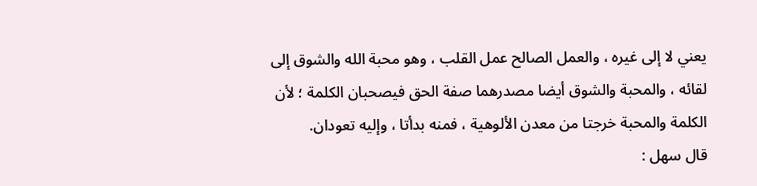يعني لا إلى غيره ، والعمل الصالح عمل القلب ، وهو محبة الله والشوق إلى لقائه ، والمحبة والشوق أيضا مصدرهما صفة الحق فيصحبان الكلمة ؛ لأن الكلمة والمحبة خرجتا من معدن الألوهية ، فمنه بدأتا ، وإليه تعودان.
قال سهل :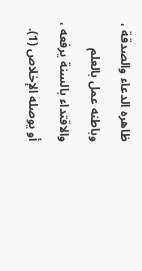ظاهره الدعاء والصدقة ، وباطنه عمل بالعلم والاقتداء بالسنة يرفعه ، أو يوصله الإخلاص (1).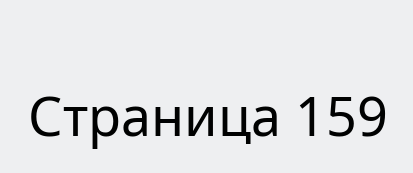Страница 159